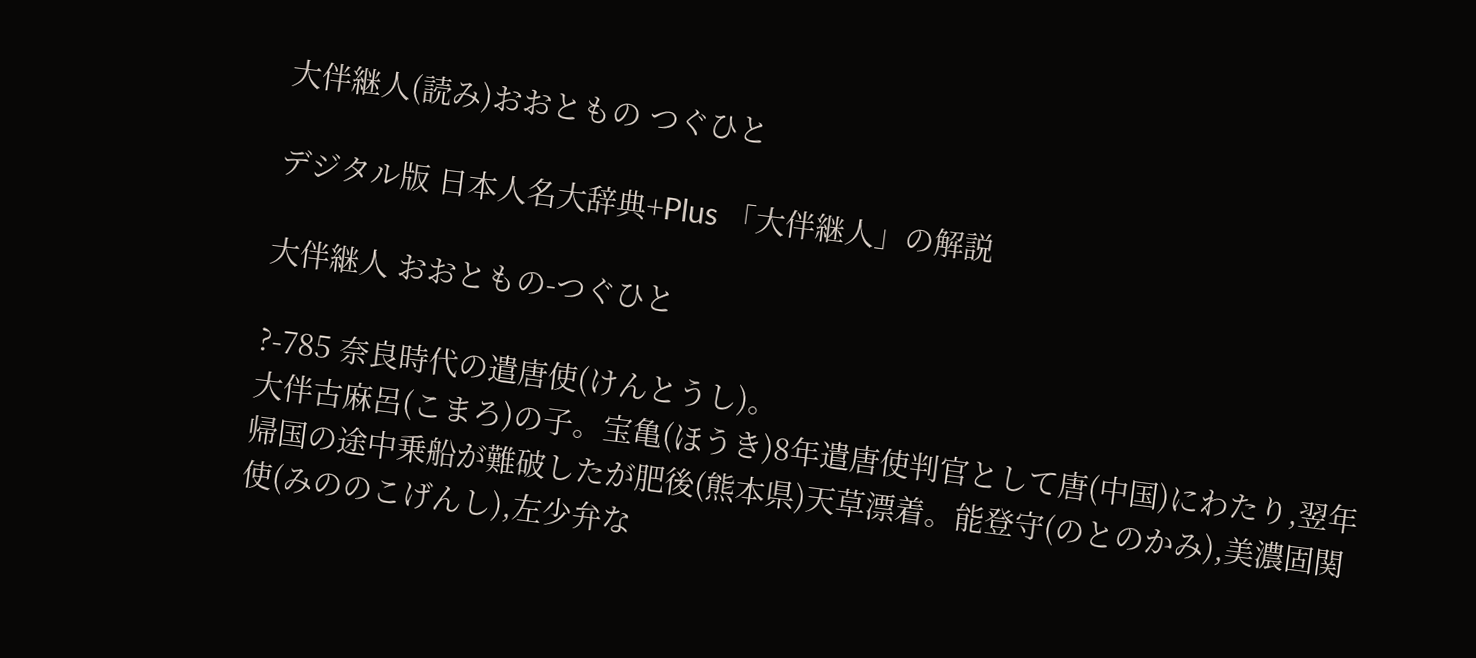大伴継人(読み)おおともの つぐひと

デジタル版 日本人名大辞典+Plus 「大伴継人」の解説

大伴継人 おおともの-つぐひと

?-785 奈良時代の遣唐使(けんとうし)。
大伴古麻呂(こまろ)の子。宝亀(ほうき)8年遣唐使判官として唐(中国)にわたり,翌年帰国の途中乗船が難破したが肥後(熊本県)天草漂着。能登守(のとのかみ),美濃固関使(みののこげんし),左少弁な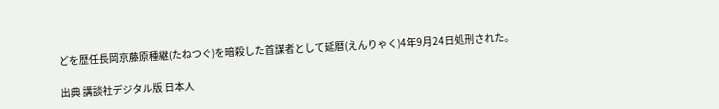どを歴任長岡京藤原種継(たねつぐ)を暗殺した首謀者として延暦(えんりゃく)4年9月24日処刑された。

出典 講談社デジタル版 日本人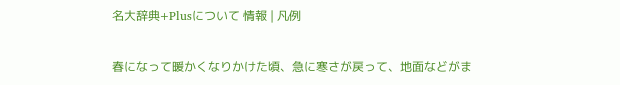名大辞典+Plusについて 情報 | 凡例

春になって暖かくなりかけた頃、急に寒さが戻って、地面などがま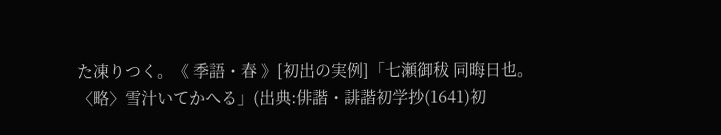た凍りつく。《 季語・春 》[初出の実例]「七瀬御秡 同晦日也。〈略〉雪汁いてかへる」(出典:俳諧・誹諧初学抄(1641)初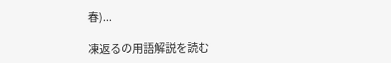春)...

凍返るの用語解説を読む